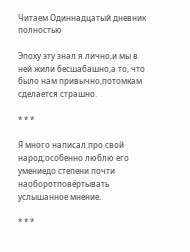Читаем Одиннадцатый дневник полностью

Эпоху эту знал я лично,и мы в ней жили бесшабашно,а то, что было нам привычно,потомкам сделается страшно.

* * *

Я много написал про свой народ;особенно люблю его умениедо степени почти наоборотповёртывать услышанное мнение.

* * *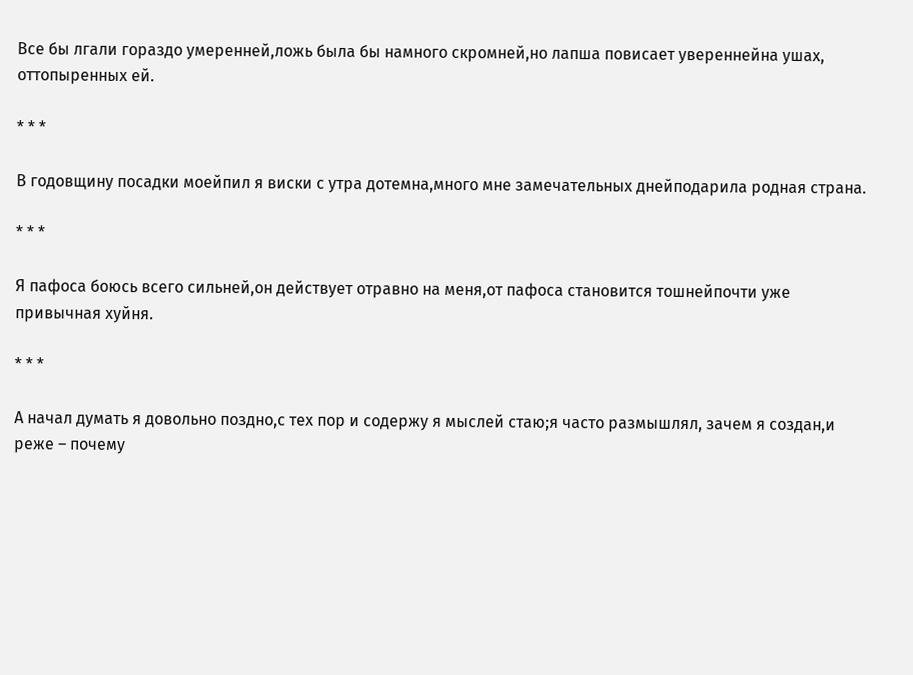Все бы лгали гораздо умеренней,ложь была бы намного скромней,но лапша повисает увереннейна ушах, оттопыренных ей.

* * *

В годовщину посадки моейпил я виски с утра дотемна,много мне замечательных днейподарила родная страна.

* * *

Я пафоса боюсь всего сильней,он действует отравно на меня,от пафоса становится тошнейпочти уже привычная хуйня.

* * *

А начал думать я довольно поздно,с тех пор и содержу я мыслей стаю;я часто размышлял, зачем я создан,и реже – почему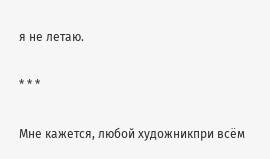я не летаю.

* * *

Мне кажется, любой художникпри всём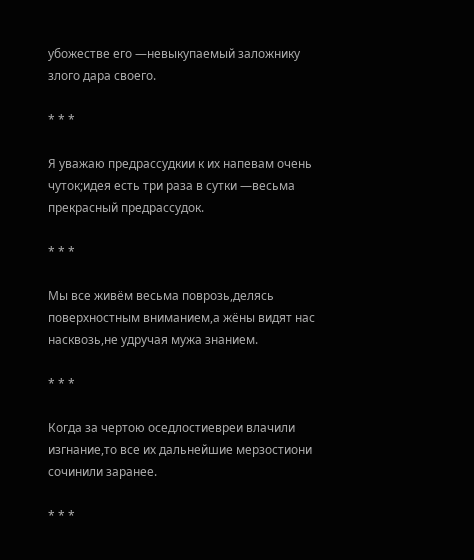убожестве его —невыкупаемый заложнику злого дара своего.

* * *

Я уважаю предрассудкии к их напевам очень чуток;идея есть три раза в сутки —весьма прекрасный предрассудок.

* * *

Мы все живём весьма поврозь,делясь поверхностным вниманием,а жёны видят нас насквозь,не удручая мужа знанием.

* * *

Когда за чертою оседлостиевреи влачили изгнание,то все их дальнейшие мерзостиони сочинили заранее.

* * *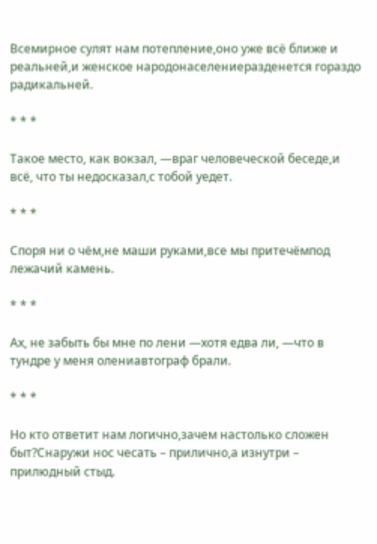Всемирное сулят нам потепление,оно уже всё ближе и реальней,и женское народонаселениеразденется гораздо радикальней.

* * *

Такое место, как вокзал, —враг человеческой беседе,и всё, что ты недосказал,с тобой уедет.

* * *

Споря ни о чём,не маши руками,все мы притечёмпод лежачий камень.

* * *

Ах, не забыть бы мне по лени —хотя едва ли, —что в тундре у меня олениавтограф брали.

* * *

Но кто ответит нам логично,зачем настолько сложен быт?Снаружи нос чесать – прилично,а изнутри – прилюдный стыд.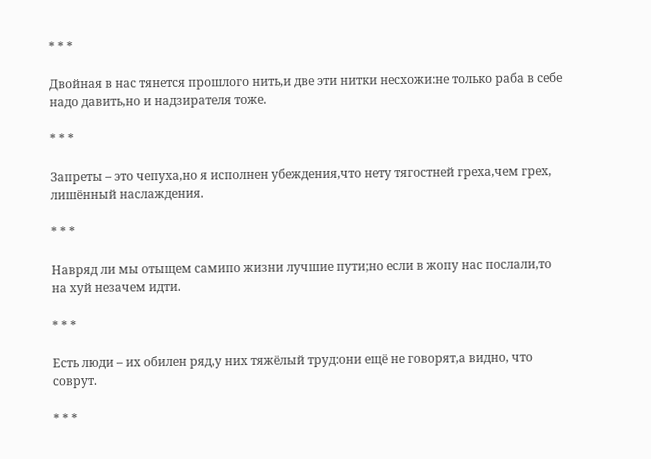* * *

Двойная в нас тянется прошлого нить,и две эти нитки несхожи:не только раба в себе надо давить,но и надзирателя тоже.

* * *

Запреты – это чепуха,но я исполнен убеждения,что нету тягостней греха,чем грех, лишённый наслаждения.

* * *

Навряд ли мы отыщем самипо жизни лучшие пути;но если в жопу нас послали,то на хуй незачем идти.

* * *

Есть люди – их обилен ряд,у них тяжёлый труд:они ещё не говорят,а видно, что соврут.

* * *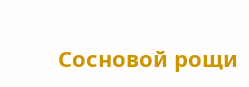Сосновой рощи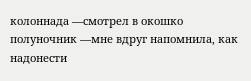колоннада —смотрел в окошко полуночник —мне вдруг напомнила, как надонести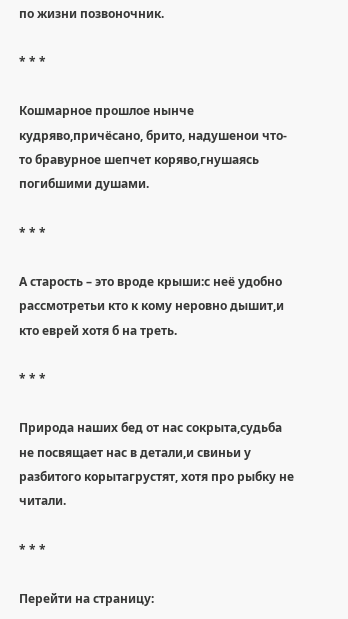по жизни позвоночник.

* * *

Кошмарное прошлое нынче кудряво,причёсано, брито, надушенои что-то бравурное шепчет коряво,гнушаясь погибшими душами.

* * *

А старость – это вроде крыши:с неё удобно рассмотретьи кто к кому неровно дышит,и кто еврей хотя б на треть.

* * *

Природа наших бед от нас сокрыта,судьба не посвящает нас в детали,и свиньи у разбитого корытагрустят, хотя про рыбку не читали.

* * *

Перейти на страницу: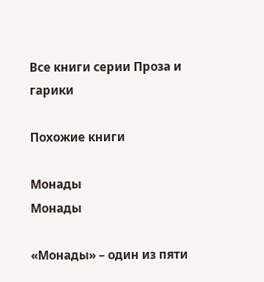Все книги серии Проза и гарики

Похожие книги

Монады
Монады

«Монады» – один из пяти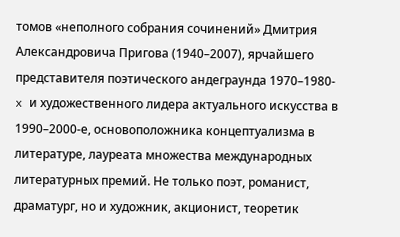томов «неполного собрания сочинений» Дмитрия Александровича Пригова (1940–2007), ярчайшего представителя поэтического андеграунда 1970–1980-x и художественного лидера актуального искусства в 1990–2000-е, основоположника концептуализма в литературе, лауреата множества международных литературных премий. Не только поэт, романист, драматург, но и художник, акционист, теоретик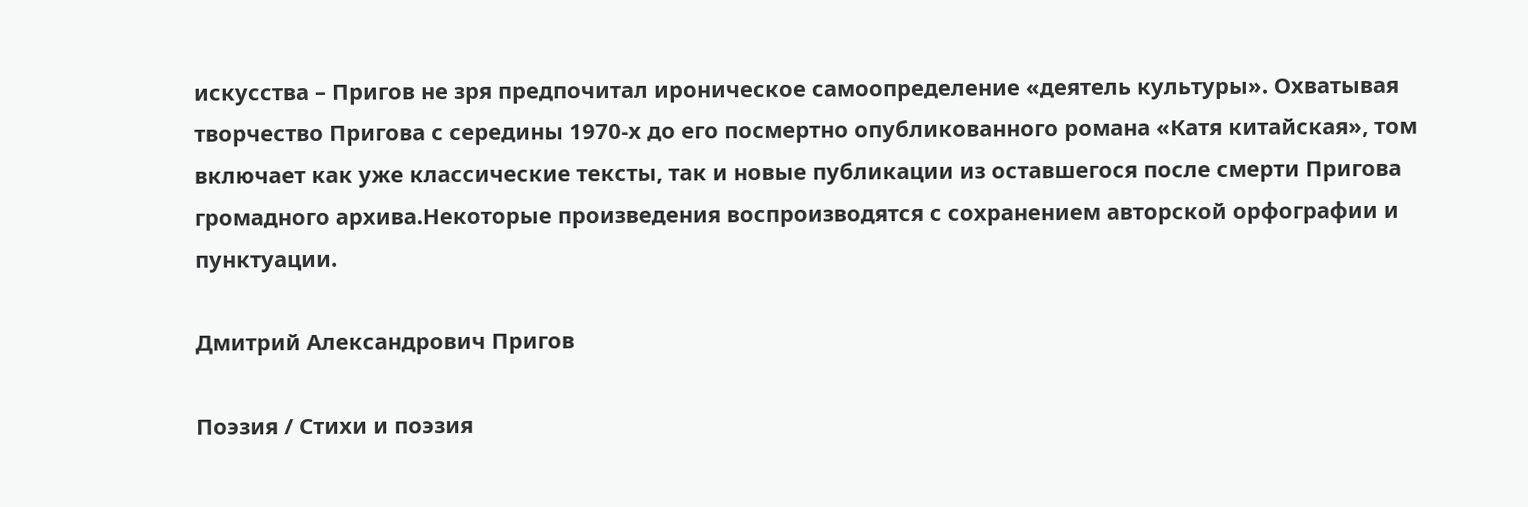искусства – Пригов не зря предпочитал ироническое самоопределение «деятель культуры». Охватывая творчество Пригова с середины 1970-х до его посмертно опубликованного романа «Катя китайская», том включает как уже классические тексты, так и новые публикации из оставшегося после смерти Пригова громадного архива.Некоторые произведения воспроизводятся с сохранением авторской орфографии и пунктуации.

Дмитрий Александрович Пригов

Поэзия / Стихи и поэзия